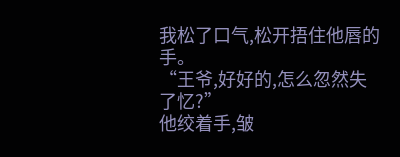我松了口气,松开捂住他唇的手。
“王爷,好好的,怎么忽然失了忆?”
他绞着手,皱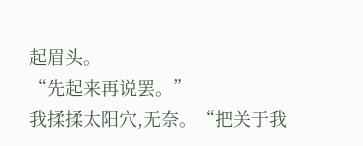起眉头。
“先起来再说罢。”
我揉揉太阳穴,无奈。“把关于我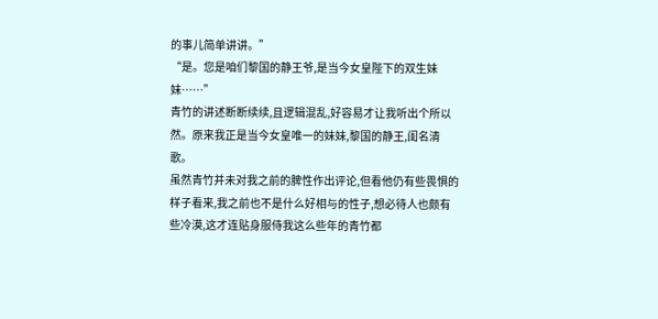的事儿简单讲讲。”
“是。您是咱们黎国的静王爷,是当今女皇陛下的双生妹妹……”
青竹的讲述断断续续,且逻辑混乱,好容易才让我听出个所以然。原来我正是当今女皇唯一的妹妹,黎国的静王,闺名清歌。
虽然青竹并未对我之前的脾性作出评论,但看他仍有些畏惧的样子看来,我之前也不是什么好相与的性子,想必待人也颇有些冷漠,这才连贴身服侍我这么些年的青竹都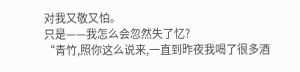对我又敬又怕。
只是——我怎么会忽然失了忆?
“青竹,照你这么说来,一直到昨夜我喝了很多酒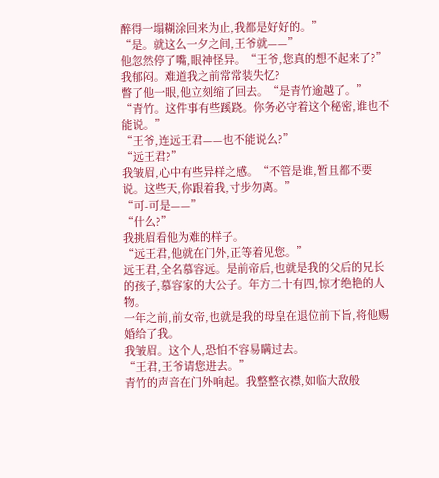醉得一塌糊涂回来为止,我都是好好的。”
“是。就这么一夕之间,王爷就——”
他忽然停了嘴,眼神怪异。“王爷,您真的想不起来了?”
我郁闷。难道我之前常常装失忆?
瞥了他一眼,他立刻缩了回去。“是青竹逾越了。”
“青竹。这件事有些蹊跷。你务必守着这个秘密,谁也不能说。”
“王爷,连远王君——也不能说么?”
“远王君?”
我皱眉,心中有些异样之感。“不管是谁,暂且都不要说。这些天,你跟着我,寸步勿离。”
“可-可是——”
“什么?”
我挑眉看他为难的样子。
“远王君,他就在门外,正等着见您。”
远王君,全名慕容远。是前帝后,也就是我的父后的兄长的孩子,慕容家的大公子。年方二十有四,惊才绝艳的人物。
一年之前,前女帝,也就是我的母皇在退位前下旨,将他赐婚给了我。
我皱眉。这个人,恐怕不容易瞒过去。
“王君,王爷请您进去。”
青竹的声音在门外响起。我整整衣襟,如临大敌般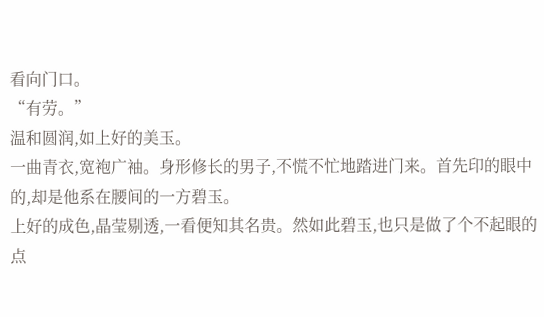看向门口。
“有劳。”
温和圆润,如上好的美玉。
一曲青衣,宽袍广袖。身形修长的男子,不慌不忙地踏进门来。首先印的眼中的,却是他系在腰间的一方碧玉。
上好的成色,晶莹剔透,一看便知其名贵。然如此碧玉,也只是做了个不起眼的点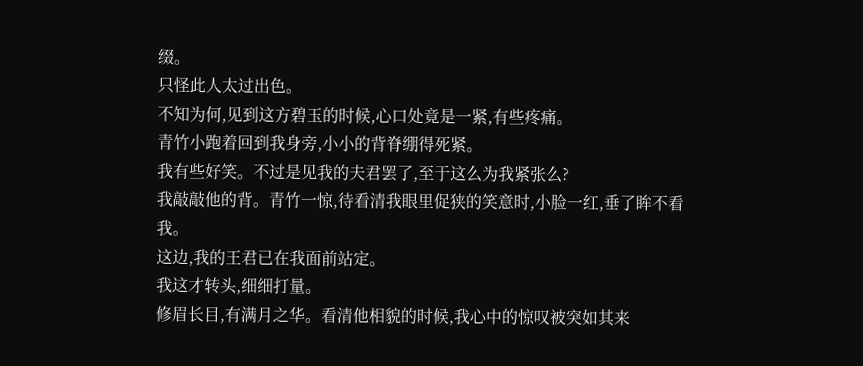缀。
只怪此人太过出色。
不知为何,见到这方碧玉的时候,心口处竟是一紧,有些疼痛。
青竹小跑着回到我身旁,小小的背脊绷得死紧。
我有些好笑。不过是见我的夫君罢了,至于这么为我紧张么?
我敲敲他的背。青竹一惊,待看清我眼里促狭的笑意时,小脸一红,垂了眸不看我。
这边,我的王君已在我面前站定。
我这才转头,细细打量。
修眉长目,有满月之华。看清他相貌的时候,我心中的惊叹被突如其来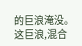的巨浪淹没。这巨浪,混合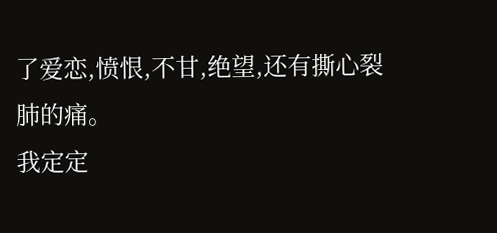了爱恋,愤恨,不甘,绝望,还有撕心裂肺的痛。
我定定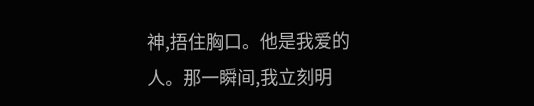神,捂住胸口。他是我爱的人。那一瞬间,我立刻明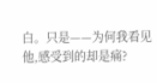白。只是——为何我看见他,感受到的却是痛?